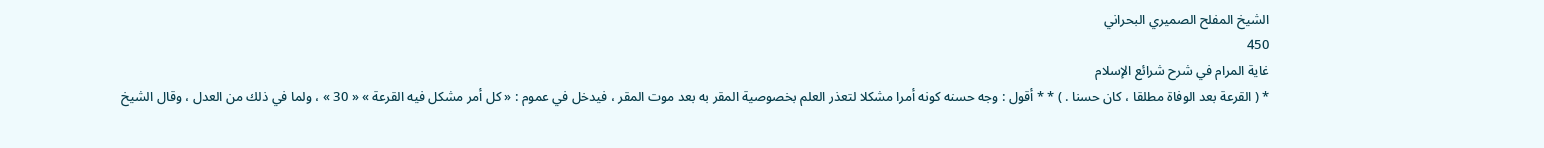الشيخ المفلح الصميري البحراني
450
غاية المرام في شرح شرائع الإسلام
* ( القرعة بعد الوفاة مطلقا ، كان حسنا . ) * * أقول : وجه حسنه كونه أمرا مشكلا لتعذر العلم بخصوصية المقر به بعد موت المقر ، فيدخل في عموم : « كل أمر مشكل فيه القرعة » « 30 » ، ولما في ذلك من العدل ، وقال الشيخ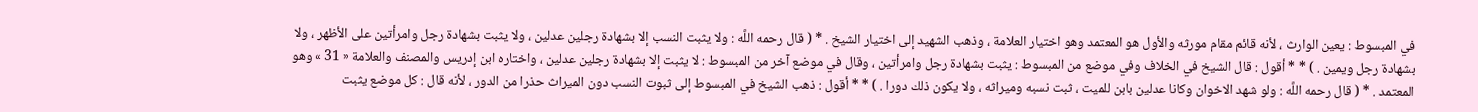في المبسوط : يعين الوارث ، لأنه قائم مقام مورثه والأول هو المعتمد وهو اختيار العلامة ، وذهب الشهيد إلى اختيار الشيخ . * ( قال رحمه اللَّه : ولا يثبت النسب إلا بشهادة رجلين عدلين ، ولا يثبت بشهادة رجل وامرأتين على الأظهر ، ولا بشهادة رجل ويمين . ) * * أقول : قال الشيخ في الخلاف وفي موضع من المبسوط : يثبت بشهادة رجل وامرأتين ، وقال في موضع آخر من المبسوط : لا يثبت إلا بشهادة رجلين عدلين ، واختاره ابن إدريس والمصنف والعلامة « 31 » وهو المعتمد . * ( قال رحمه اللَّه : ولو شهد الاخوان وكانا عدلين بابن للميت ، ثبت نسبه وميراثه ، ولا يكون ذلك دورا . ) * * أقول : ذهب الشيخ في المبسوط إلى ثبوت النسب دون الميراث حذرا من الدور ، لأنه قال : كل موضع يثبت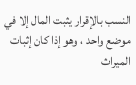النسب بالإقرار يثبت المال إلا في موضع واحد ، وهو إذا كان إثبات الميراث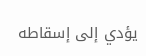يؤدي إلى إسقاطه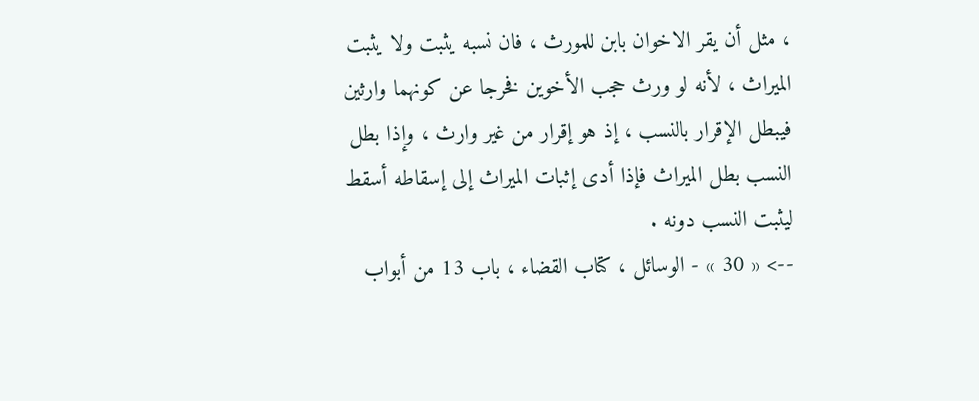، مثل أن يقر الاخوان بابن للمورث ، فان نسبه يثبت ولا يثبت الميراث ، لأنه لو ورث حجب الأخوين فخرجا عن كونهما وارثين فيبطل الإقرار بالنسب ، إذ هو إقرار من غير وارث ، وإذا بطل النسب بطل الميراث فإذا أدى إثبات الميراث إلى إسقاطه أسقط ليثبت النسب دونه .
--> « 30 » - الوسائل ، كتاب القضاء ، باب 13 من أبواب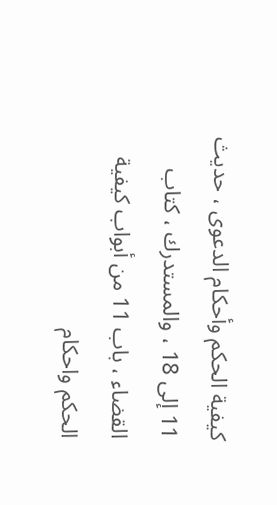كيفية الحكم وأحكام الدعوى ، حديث 11 إلى 18 ، والمستدرك ، كتاب القضاء ، باب 11 من أبواب كيفية الحكم واحكام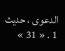الدعوى ، حديث 1 . « 31 »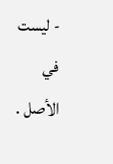- ليست في الأصل .